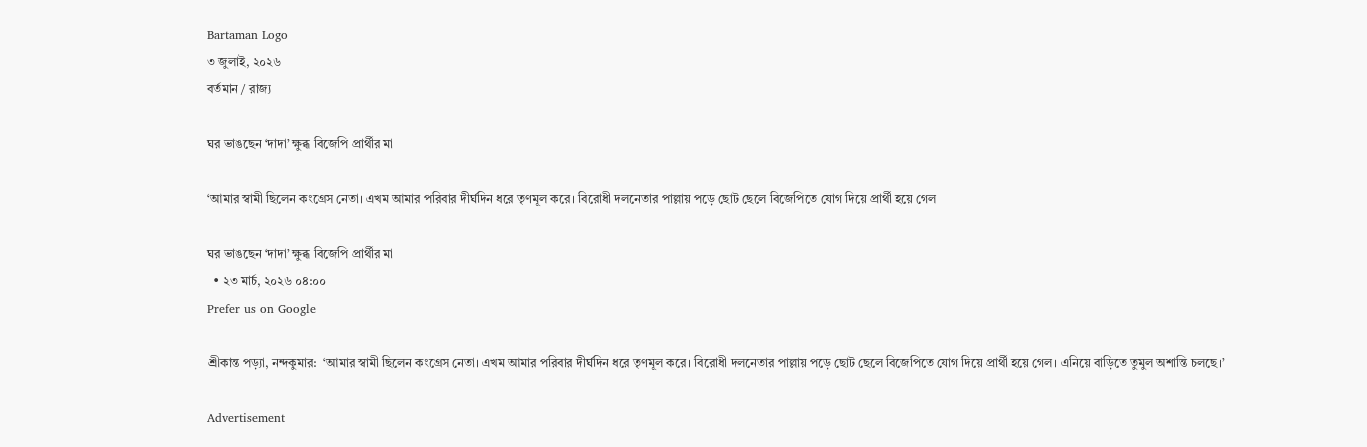Bartaman Logo
৩ জুলাই, ২০২৬
বর্তমান / রাজ্য

ঘর ভাঙছেন ‘দাদা’ ক্ষুব্ধ বিজেপি প্রার্থীর মা

‘আমার স্বামী ছিলেন কংগ্রেস নেতা। এখম আমার পরিবার দীর্ঘদিন ধরে তৃণমূল করে। বিরোধী দলনেতার পাল্লায় পড়ে ছোট ছেলে বিজেপিতে যোগ দিয়ে প্রার্থী হয়ে গেল

ঘর ভাঙছেন ‘দাদা’ ক্ষুব্ধ বিজেপি প্রার্থীর মা
  • ২৩ মার্চ, ২০২৬ ০৪:০০
Prefer us on Google

শ্রীকান্ত পড়্যা, নন্দকুমার:  ‘আমার স্বামী ছিলেন কংগ্রেস নেতা। এখম আমার পরিবার দীর্ঘদিন ধরে তৃণমূল করে। বিরোধী দলনেতার পাল্লায় পড়ে ছোট ছেলে বিজেপিতে যোগ দিয়ে প্রার্থী হয়ে গেল। এনিয়ে বাড়িতে তুমুল অশান্তি চলছে।’

Advertisement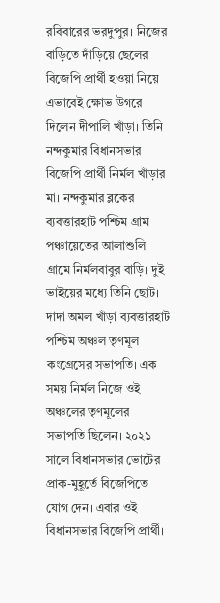রবিবারের ভরদুপুর। নিজের বাড়িতে দাঁড়িয়ে ছেলের বিজেপি প্রার্থী হওয়া নিয়ে এভাবেই ক্ষোভ উগরে দিলেন দীপালি খাঁড়া। তিনি নন্দকুমার বিধানসভার বিজেপি প্রার্থী নির্মল খাঁড়ার মা। নন্দকুমার ব্লকের ব্যবত্তারহাট পশ্চিম গ্রাম পঞ্চায়েতের আলাশুলি গ্রামে নির্মলবাবুর বাড়ি। দুই ভাইয়ের মধ্যে তিনি ছোট। দাদা অমল খাঁড়া ব্যবত্তারহাট পশ্চিম অঞ্চল তৃণমূল কংগ্রেসের সভাপতি। এক সময় নির্মল নিজে ওই অঞ্চলের তৃণমূলের সভাপতি ছিলেন। ২০২১ সালে বিধানসভার ভোটের প্রাক-মুহূর্তে বিজেপিতে যোগ দেন। এবার ওই বিধানসভার বিজেপি প্রার্থী।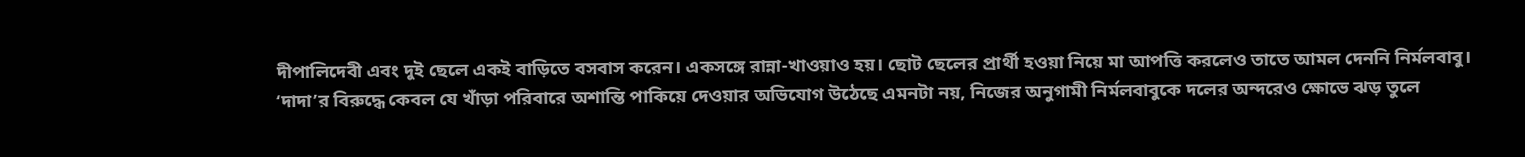দীপালিদেবী এবং দুই ছেলে একই বাড়িতে বসবাস করেন। একসঙ্গে রান্না-খাওয়াও হয়। ছোট ছেলের প্রার্থী হওয়া নিয়ে মা আপত্তি করলেও তাতে আমল দেননি নির্মলবাবু।
‘দাদা’র বিরুদ্ধে কেবল যে খাঁড়া পরিবারে অশান্তি পাকিয়ে দেওয়ার অভিযোগ উঠেছে এমনটা নয়, নিজের অনুগামী নির্মলবাবুকে দলের অন্দরেও ক্ষোভে ঝড় তুলে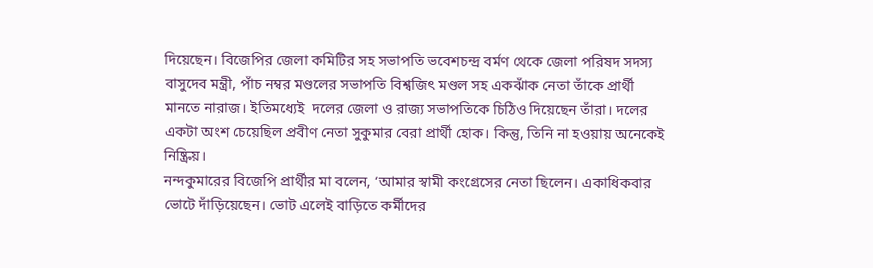দিয়েছেন। বিজেপির জেলা কমিটির সহ সভাপতি ভবেশচন্দ্র বর্মণ থেকে জেলা পরিষদ সদস্য বাসুদেব মন্ত্রী, পাঁচ নম্বর মণ্ডলের সভাপতি বিশ্বজিৎ মণ্ডল সহ একঝাঁক নেতা তাঁকে প্রার্থী মানতে নারাজ। ইতিমধ্যেই  দলের জেলা ও রাজ্য সভাপতিকে চিঠিও দিয়েছেন তাঁরা। দলের একটা অংশ চেয়েছিল প্রবীণ নেতা সুকুমার বেরা প্রার্থী হোক। কিন্তু, তিনি না হওয়ায় অনেকেই নিষ্ক্রিয়।
নন্দকুমারের বিজেপি প্রার্থীর মা বলেন, ‘আমার স্বামী কংগ্রেসের নেতা ছিলেন। একাধিকবার ভোটে দাঁড়িয়েছেন। ভোট এলেই বাড়িতে কর্মীদের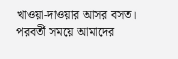খাওয়া-দাওয়ার আসর বসত। পরবর্তী সময়ে আমাদের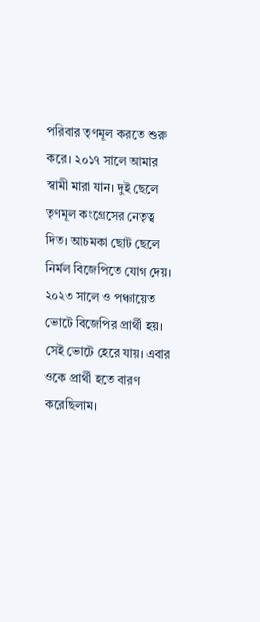পরিবার তৃণমূল করতে শুরু করে। ২০১৭ সালে আমার স্বামী মারা যান। দুই ছেলে তৃণমূল কংগ্রেসের নেতৃত্ব দিত। আচমকা ছোট ছেলে নির্মল বিজেপিতে যোগ দেয়। ২০২৩ সালে ও পঞ্চায়েত ভোটে বিজেপির প্রার্থী হয়। সেই ভোটে হেরে যায়। এবার ওকে প্রার্থী হতে বারণ করেছিলাম।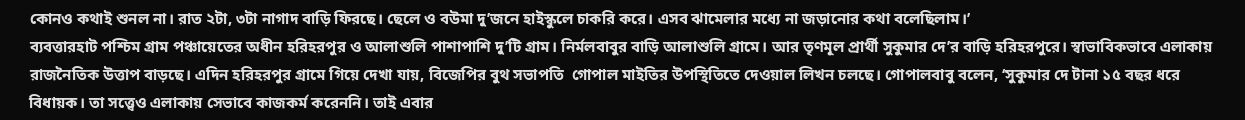কোনও কথাই শুনল না। রাত ২টা, ৩টা নাগাদ বাড়ি ফিরছে। ছেলে ও বউমা দু’জনে হাইস্কুলে চাকরি করে। এসব ঝামেলার মধ্যে না জড়ানোর কথা বলেছিলাম।’
ব্যবত্তারহাট পশ্চিম গ্রাম পঞ্চায়েতের অধীন হরিহরপুর ও আলাশুলি পাশাপাশি দু’টি গ্রাম। নির্মলবাবুর বাড়ি আলাশুলি গ্রামে। আর তৃণমূল প্রার্থী সুকুমার দে’র বাড়ি হরিহরপুরে। স্বাভাবিকভাবে এলাকায় রাজনৈতিক উত্তাপ বাড়ছে। এদিন হরিহরপুর গ্রামে গিয়ে দেখা যায়, বিজেপির বুথ সভাপতি  গোপাল মাইতির উপস্থিতিতে দেওয়াল লিখন চলছে। গোপালবাবু বলেন, ‘সুকুমার দে টানা ১৫ বছর ধরে বিধায়ক। তা সত্ত্বেও এলাকায় সেভাবে কাজকর্ম করেননি। তাই এবার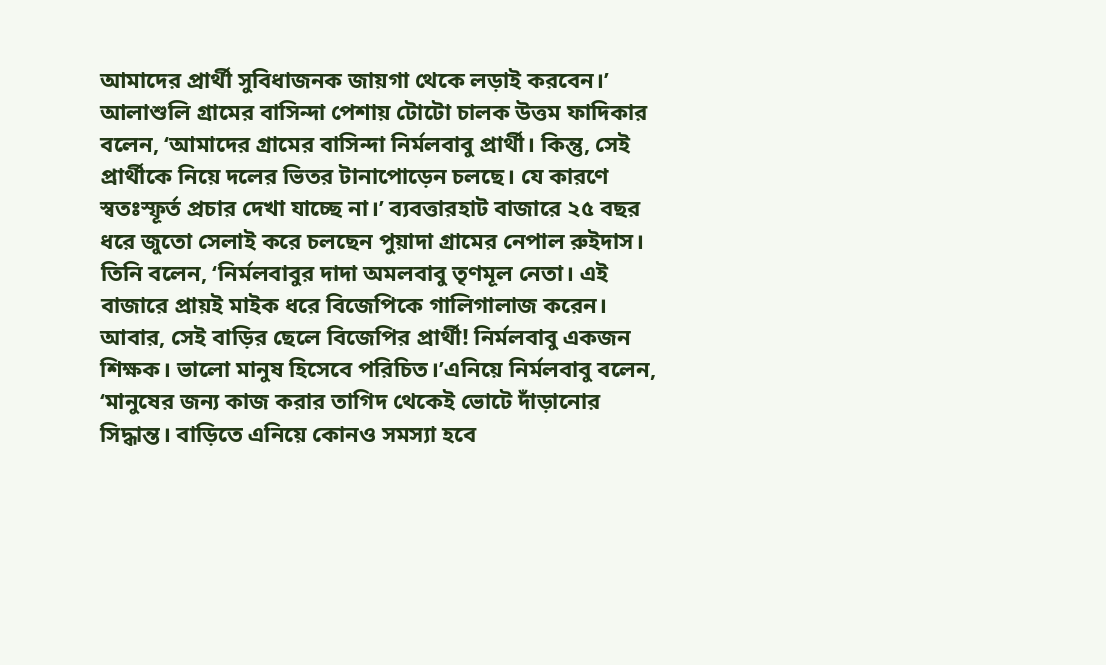আমাদের প্রার্থী সুবিধাজনক জায়গা থেকে লড়াই করবেন।’
আলাশুলি গ্রামের বাসিন্দা পেশায় টোটো চালক উত্তম ফাদিকার বলেন, ‘আমাদের গ্রামের বাসিন্দা নির্মলবাবু প্রার্থী। কিন্তু, সেই প্রার্থীকে নিয়ে দলের ভিতর টানাপোড়েন চলছে। যে কারণে স্বতঃস্ফূর্ত প্রচার দেখা যাচ্ছে না।’ ব্যবত্তারহাট বাজারে ২৫ বছর ধরে জুতো সেলাই করে চলছেন পুয়াদা গ্রামের নেপাল রুইদাস। তিনি বলেন, ‘নির্মলবাবুর দাদা অমলবাবু তৃণমূল নেতা। এই বাজারে প্রায়ই মাইক ধরে বিজেপিকে গালিগালাজ করেন। আবার, সেই বাড়ির ছেলে বিজেপির প্রার্থী! নির্মলবাবু একজন শিক্ষক। ভালো মানুষ হিসেবে পরিচিত।’এনিয়ে নির্মলবাবু বলেন, ‘মানুষের জন্য কাজ করার তাগিদ থেকেই ভোটে দাঁড়ানোর সিদ্ধান্ত। বাড়িতে এনিয়ে কোনও সমস্যা হবে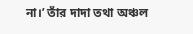না।’ তাঁর দাদা তথা অঞ্চল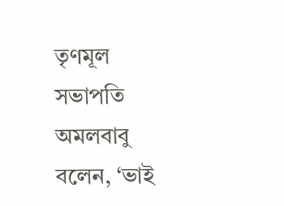তৃণমূল সভাপতি অমলবাবু বলেন, ‘ভাই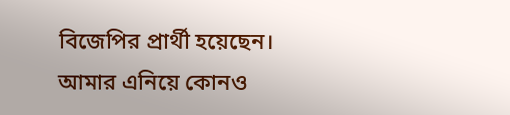বিজেপির প্রার্থী হয়েছেন। আমার এনিয়ে কোনও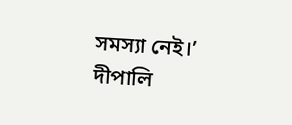সমস্যা নেই।’ দীপালি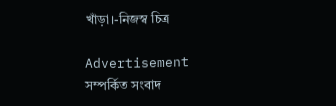খাঁড়া।-নিজস্ব চিত্র

Advertisement
সম্পর্কিত সংবাদ